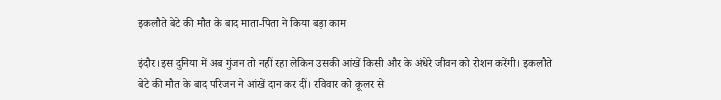इकलौते बेटे की मौत के बाद माता-पिता ने किया बड़ा काम

इंदौर।इस दुनिया में अब गुंजन तो नहीं रहा लेकिन उसकी आंखें किसी और के अंधेरे जीवन को रोशन करेंगी। इकलौते बेटे की मौत के बाद परिजन ने आंखें दान कर दीं। रविवार को कूलर से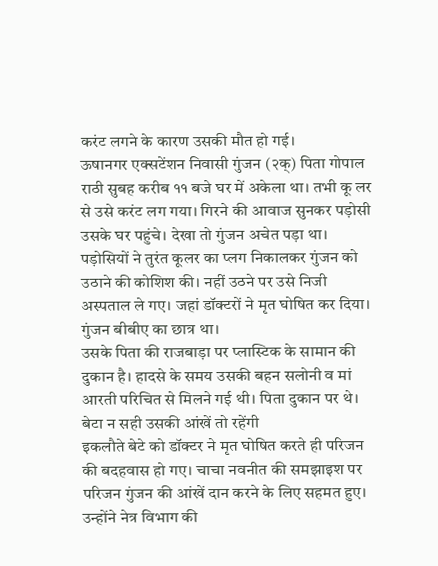करंट लगने के कारण उसकी मौत हो गई।
ऊषानगर एक्सटेंशन निवासी गुंजन (२क्) पिता गोपाल राठी सुबह करीब ११ बजे घर में अकेला था। तभी कू लर से उसे करंट लग गया। गिरने की आवाज सुनकर पड़ोसी उसके घर पहुंचे। देखा तो गुंजन अचेत पड़ा था। पड़ोसियों ने तुरंत कूलर का प्लग निकालकर गुंजन को उठाने की कोशिश की। नहीं उठने पर उसे निजी अस्पताल ले गए। जहां डॉक्टरों ने मृत घोषित कर दिया। गुंजन बीबीए का छात्र था।
उसके पिता की राजबाड़ा पर प्लास्टिक के सामान की दुकान है। हादसे के समय उसकी बहन सलोनी व मां आरती परिचित से मिलने गई थी। पिता दुकान पर थे।
बेटा न सही उसकी आंखें तो रहेंगी
इकलौते बेटे को डॉक्टर ने मृत घोषित करते ही परिजन की बदहवास हो गए। चाचा नवनीत की समझाइश पर परिजन गुंजन की आंखें दान करने के लिए सहमत हुए। उन्होंने नेत्र विभाग की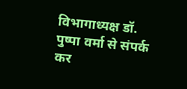विभागाध्यक्ष डॉ. पुष्पा वर्मा से संपर्क कर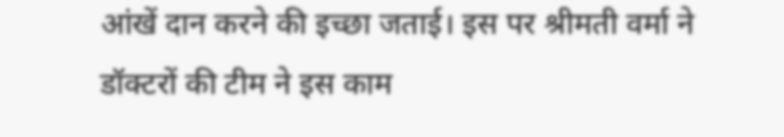आंखें दान करने की इच्छा जताई। इस पर श्रीमती वर्मा ने डॉक्टरों की टीम ने इस काम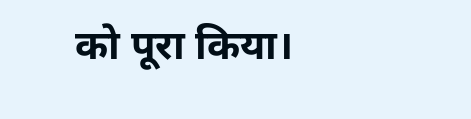को पूरा किया।